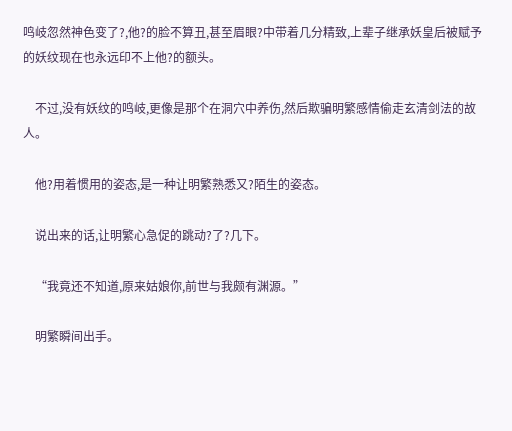鸣岐忽然神色变了?,他?的脸不算丑,甚至眉眼?中带着几分精致,上辈子继承妖皇后被赋予的妖纹现在也永远印不上他?的额头。

    不过,没有妖纹的鸣岐,更像是那个在洞穴中养伤,然后欺骗明繁感情偷走玄清剑法的故人。

    他?用着惯用的姿态,是一种让明繁熟悉又?陌生的姿态。

    说出来的话,让明繁心急促的跳动?了?几下。

    “我竟还不知道,原来姑娘你,前世与我颇有渊源。”

    明繁瞬间出手。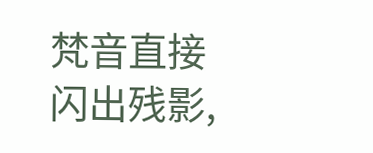梵音直接闪出残影,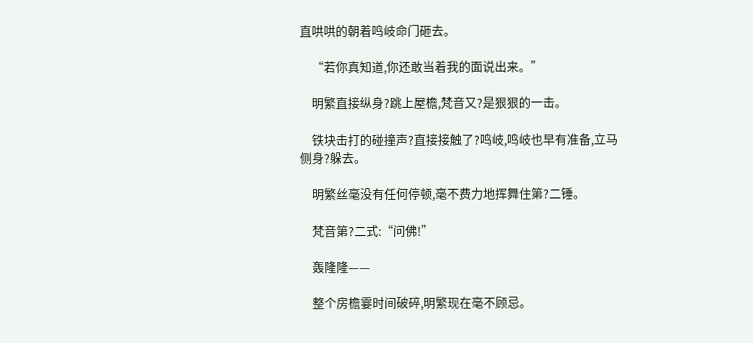直哄哄的朝着鸣岐命门砸去。

    “若你真知道,你还敢当着我的面说出来。”

    明繁直接纵身?跳上屋檐,梵音又?是狠狠的一击。

    铁块击打的碰撞声?直接接触了?鸣岐,鸣岐也早有准备,立马侧身?躲去。

    明繁丝毫没有任何停顿,毫不费力地挥舞住第?二锤。

    梵音第?二式:“问佛!”

    轰隆隆——

    整个房檐霎时间破碎,明繁现在毫不顾忌。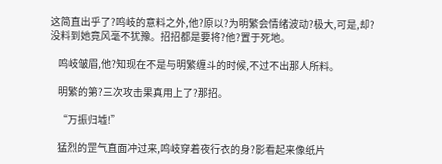这简直出乎了?鸣岐的意料之外,他?原以?为明繁会情绪波动?极大,可是,却?没料到她竟风毫不犹豫。招招都是要将?他?置于死地。

    鸣岐皱眉,他?知现在不是与明繁缠斗的时候,不过不出那人所料。

    明繁的第?三次攻击果真用上了?那招。

    “万振归墟!”

    猛烈的罡气直面冲过来,鸣岐穿着夜行衣的身?影看起来像纸片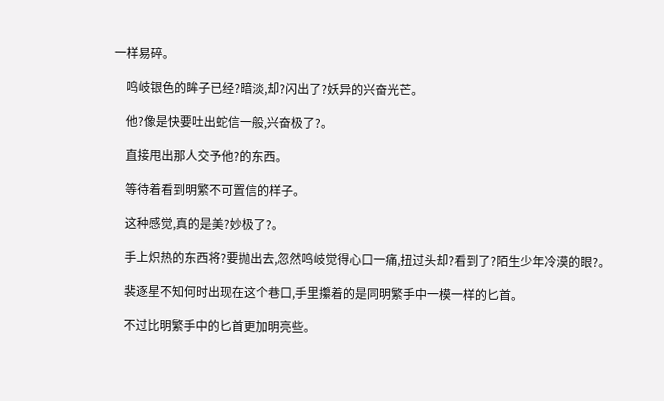一样易碎。

    鸣岐银色的眸子已经?暗淡,却?闪出了?妖异的兴奋光芒。

    他?像是快要吐出蛇信一般,兴奋极了?。

    直接甩出那人交予他?的东西。

    等待着看到明繁不可置信的样子。

    这种感觉,真的是美?妙极了?。

    手上炽热的东西将?要抛出去,忽然鸣岐觉得心口一痛,扭过头却?看到了?陌生少年冷漠的眼?。

    裴逐星不知何时出现在这个巷口,手里攥着的是同明繁手中一模一样的匕首。

    不过比明繁手中的匕首更加明亮些。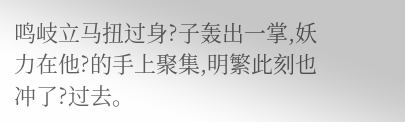鸣岐立马扭过身?子轰出一掌,妖力在他?的手上聚集,明繁此刻也冲了?过去。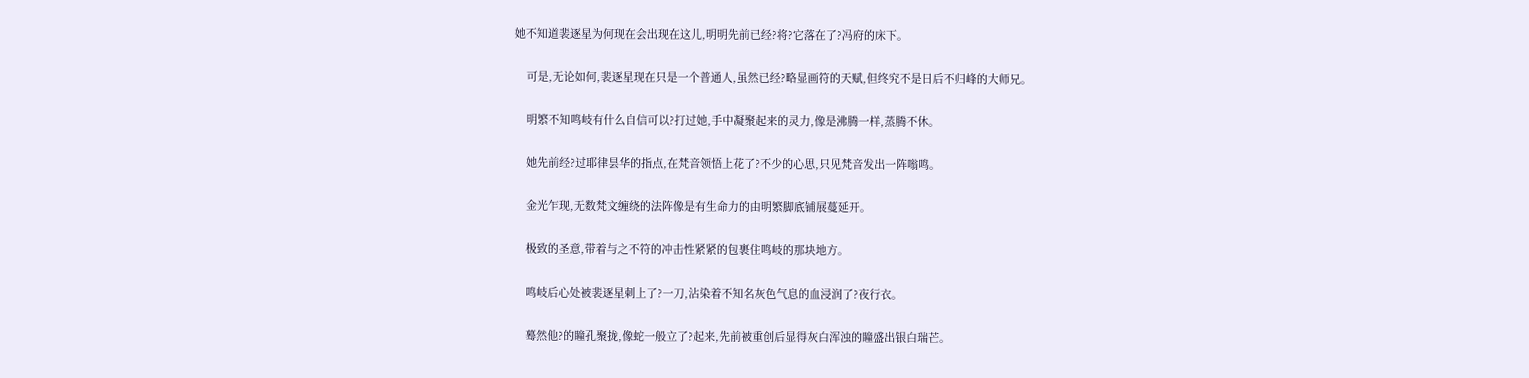她不知道裴逐星为何现在会出现在这儿,明明先前已经?将?它落在了?冯府的床下。

    可是,无论如何,裴逐星现在只是一个普通人,虽然已经?略显画符的天赋,但终究不是日后不归峰的大师兄。

    明繁不知鸣岐有什么自信可以?打过她,手中凝聚起来的灵力,像是沸腾一样,蒸腾不休。

    她先前经?过耶律昙华的指点,在梵音领悟上花了?不少的心思,只见梵音发出一阵嗡鸣。

    金光乍现,无数梵文缠绕的法阵像是有生命力的由明繁脚底铺展蔓延开。

    极致的圣意,带着与之不符的冲击性紧紧的包裹住鸣岐的那块地方。

    鸣岐后心处被裴逐星刺上了?一刀,沾染着不知名灰色气息的血浸润了?夜行衣。

    蓦然他?的瞳孔聚拢,像蛇一般立了?起来,先前被重创后显得灰白浑浊的瞳盛出银白瑞芒。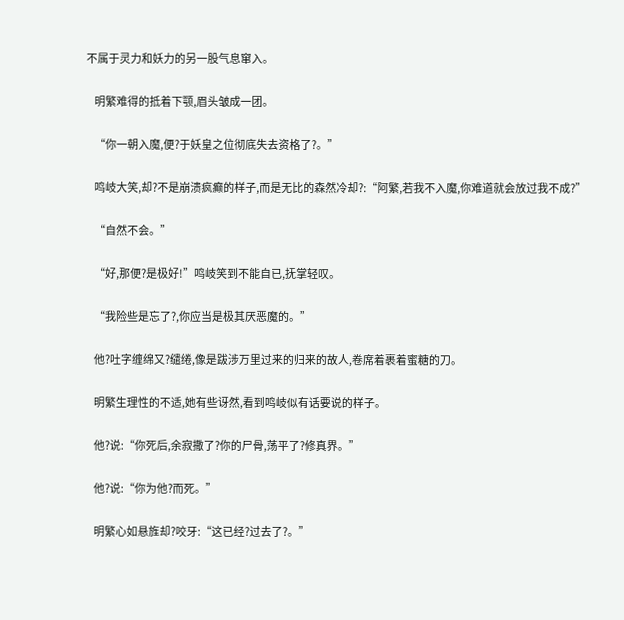不属于灵力和妖力的另一股气息窜入。

    明繁难得的抵着下颚,眉头皱成一团。

    “你一朝入魔,便?于妖皇之位彻底失去资格了?。”

    鸣岐大笑,却?不是崩溃疯癫的样子,而是无比的森然冷却?:“阿繁,若我不入魔,你难道就会放过我不成?”

    “自然不会。”

    “好,那便?是极好!”鸣岐笑到不能自已,抚掌轻叹。

    “我险些是忘了?,你应当是极其厌恶魔的。”

    他?吐字缠绵又?缱绻,像是跋涉万里过来的归来的故人,卷席着裹着蜜糖的刀。

    明繁生理性的不适,她有些讶然,看到鸣岐似有话要说的样子。

    他?说:“你死后,余寂撒了?你的尸骨,荡平了?修真界。”

    他?说:“你为他?而死。”

    明繁心如悬旌却?咬牙:“这已经?过去了?。”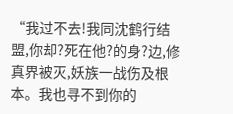“我过不去!我同沈鹤行结盟,你却?死在他?的身?边,修真界被灭,妖族一战伤及根本。我也寻不到你的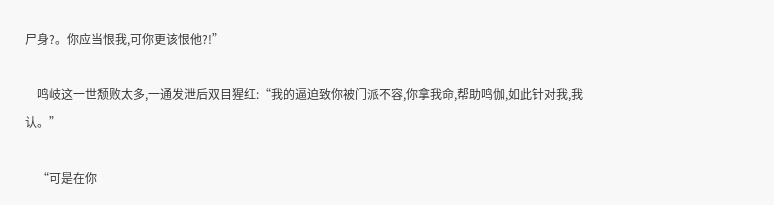尸身?。你应当恨我,可你更该恨他?!”

    鸣岐这一世颓败太多,一通发泄后双目猩红:“我的逼迫致你被门派不容,你拿我命,帮助鸣伽,如此针对我,我认。”

    “可是在你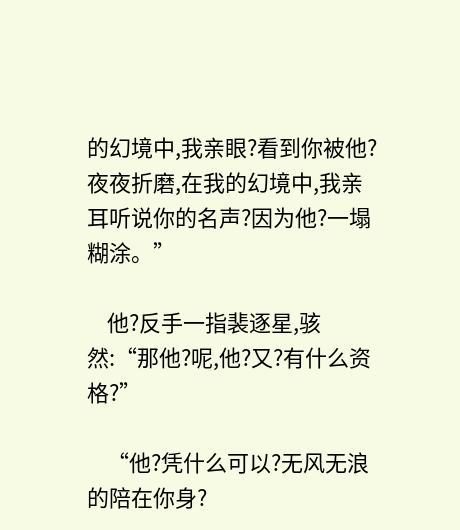的幻境中,我亲眼?看到你被他?夜夜折磨,在我的幻境中,我亲耳听说你的名声?因为他?一塌糊涂。”

    他?反手一指裴逐星,骇然:“那他?呢,他?又?有什么资格?”

    “他?凭什么可以?无风无浪的陪在你身?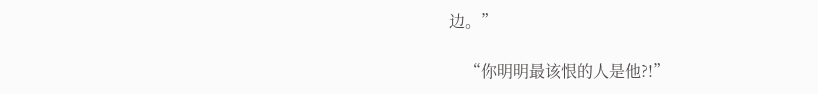边。”

    “你明明最该恨的人是他?!”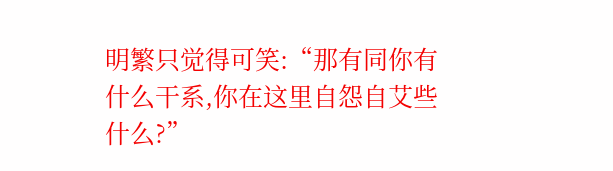明繁只觉得可笑:“那有同你有什么干系,你在这里自怨自艾些什么?”